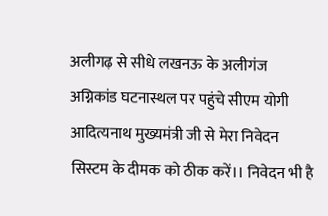अलीगढ़ से सीधे लखनऊ के अलीगंज अग्निकांड घटनास्थल पर पहुंचे सीएम योगी आदित्यनाथ मुख्यमंत्री जी से मेरा निवेदन सिस्टम के दीमक को ठीक करें।। निवेदन भी है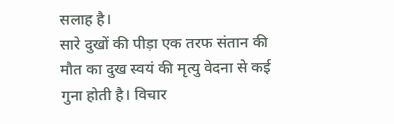सलाह है।
सारे दुखों की पीड़ा एक तरफ संतान की मौत का दुख स्वयं की मृत्यु वेदना से कई गुना होती है। विचार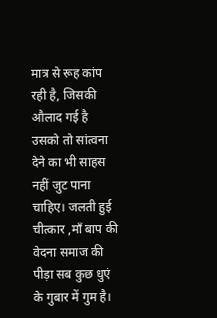मात्र से रूह कांप रही है, जिसकी औलाद गई है उसको तो सांत्वना देने का भी साहस नहीं जुट पाना चाहिए। जलती हुई चीत्कार ,माँ बाप की वेदना समाज की पीड़ा सब कुछ धुएं के गुबार में गुम है।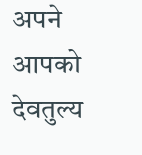अपने आपको देवतुल्य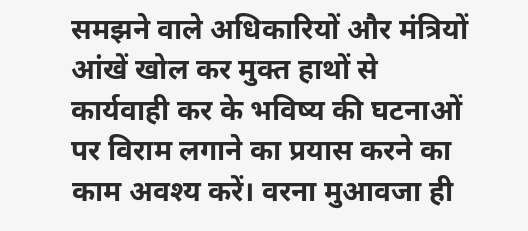समझने वाले अधिकारियों और मंत्रियों आंखें खोल कर मुक्त हाथों से कार्यवाही कर के भविष्य की घटनाओं पर विराम लगाने का प्रयास करने का काम अवश्य करें। वरना मुआवजा ही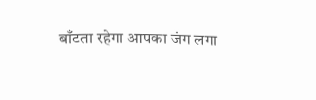बाँटता रहेगा आपका जंग लगा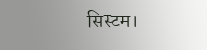सिस्टम।